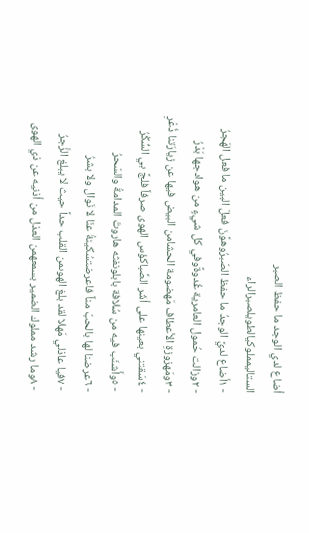أضاع لدي الوجد ما حفظ الصبر
الستاليمملوكيالطويلصبرالراء
- ١أضاع لديَّ الوجدُ ما حفظ الصّبرُوهوَّنَ فعلَ البين ما فعل الهَجرُ
- ٢وزالت حُمول العامرية غُدوةًوفي كل شيءٍ من هوادجها بَدْرُ
- ٣ومَهزوزةِ الأعطاف مَهضومة الحشامن البيض فيها عن زيارَتنا ذُعْرِ
- ٤سَقتني بعينها على أشَر الصِّباكؤس الهوى صرفاً فلجَّ بي السُّكْرُ
- ٥وأَشنَب فيه من سُلافة بابلونفثه هاروتَ المدامةُ والسّحرُ
- ٦عرضنا لها بالحبّ مناً فاعرضتسُكينةُ عنّا لا نَوال ولا بشرُ
- ٧فيا عاذلي مَهلا لقد بلغ الهوىمن القلب حداً حيث لا يبلغ الزَّجرُ
- ٨وما رشد مملوك الضمير بسمعهمن العذل من أذنيه عن ذي الهوى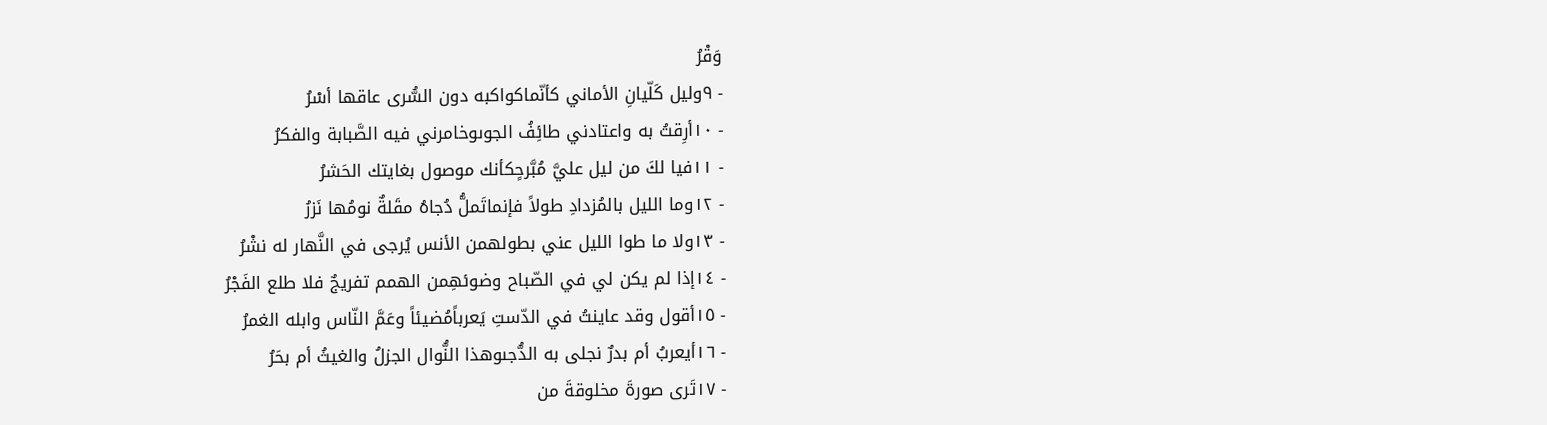وَقْرُ
- ٩وليل كَلّيانِ الأماني كأنّماكواكبه دون السُّرى عاقها أسْرُ
- ١٠أرِقتُ به واعتادني طائِفُ الجوىوخامرني فيه الصَّبابة والفكرُ
- ١١فيا لكَ من ليل عليَّ مُبَّرحٍكأنك موصول بغايتك الحَشرُ
- ١٢وما الليل بالمُزدادِ طولاً فإنماتَملُّ دُجاهُ مقَلةٌ نومُها نَزرُ
- ١٣ولا ما طوا الليل عني بطولهمن الأنس يُرجى في النَّهار له نشْرُ
- ١٤إذا لم يكن لي في الصّباح وضوئهِمن الهمم تفريجٌ فلا طلع الفَجْرُ
- ١٥أقول وقد عاينتُ في الدّستِ يَعرباًمُضيئاً وعَمَّ النّاس وابله الغمرُ
- ١٦أيعربُ أم بدرٌ نجلى به الدُّجىوهذا النُّوال الجزلُ والغيثُ أم بحَرُ
- ١٧تَرى صورةَ مخلوقةَ من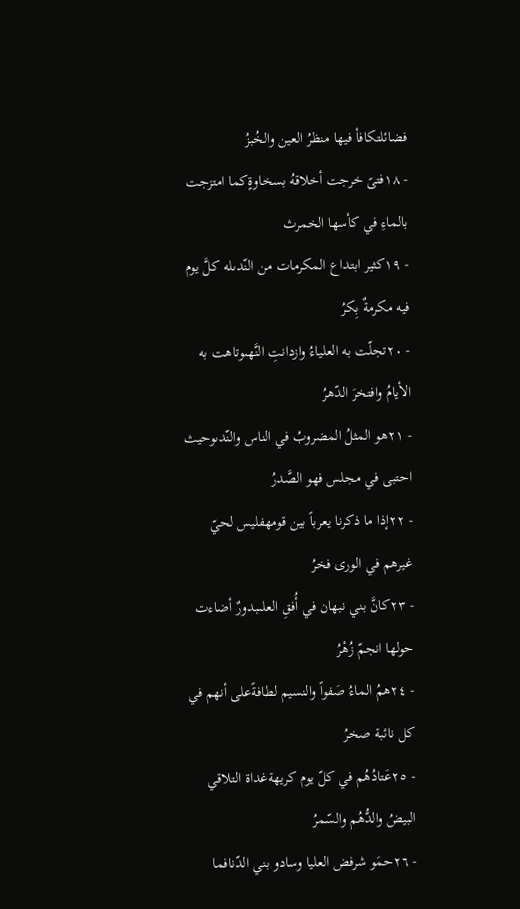فضائلتكافأ فيها منظرُ العين والخُبزُ
- ١٨فتىً خرجت أخلاقهُ بسخاوةٍكما امتزجت بالماءِ في كأسها الخمرث
- ١٩كثير ابتداع المكرمات من النّدىله كلَّ يوم فيه مكرمةٌ بِكرُ
- ٢٠تجلّت به العلياءُ وازدانتِ النَّهىوتاهت به الأيامُ وافتخرَ الدّهرُ
- ٢١هو المثلُ المضروبُ في الناس والنّدىوحيث احتبى في مجلس فهو الصَّدرُ
- ٢٢إذا ما ذكرنا يعرباً بين قومهفليس لحيّ غيرهم في الورى فخرُ
- ٢٣كانَّ بني نبهان في أُفقِ العلىبدورٌ أضاءت حولها انجمّ زُهْرُ
- ٢٤همُ الماءُ صَفواً والنسيم لطافةًعلى أنهم في كل نائبة صخرُ
- ٢٥عَتادُهُم في كلّ يوم كريهةغداة التلاقي البيضُ والدُّهُم والسّمرُ
- ٢٦حمَو شرفض العليا وسادو بني الدّنافما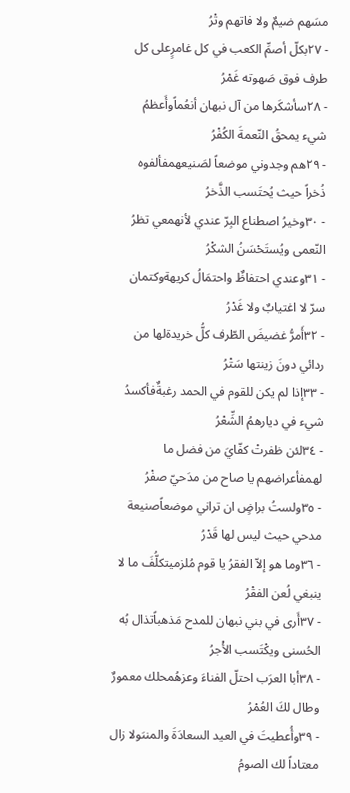مسَهم ضيمٌ ولا فاتهم وتْرُ
- ٢٧بكلّ أصمِّ الكعب في كل غامرٍعلى كل طرف فوق صَهوته غَمْرُ
- ٢٨سأشكَرها من آل نبهان أنعُماًوأَعظمُ شيء يمحقُ النّعمةَ الكُفْرُ
- ٢٩هم وجدوني موضعاً لصَنيعهمفألفوه ذُخراً حيث يُحتَسب الذَّخرُ
- ٣٠وخيرُ اصطناع البِرّ عندي لأنهمعي تظرُ النّعمى ويُستَحْسَنُ الشكْرُ
- ٣١وعندي احتفاظٌ واحتمَالُ كريهةوكتمان سرّ لا اغتيابٌ ولا غَدْرُ
- ٣٢أَمرُّ غضيضَ الطّرف كلُّ خريدةلها من ردائي دونَ زينتها سَتْرُ
- ٣٣إذا لم يكن للقوم في الحمد رغبةٌفأكسدُ شيء في ديارهمُ الشِّعْرُ
- ٣٤لئن ظفرتْ كفّايَ من فضل ما لهمفأعراضهم يا صاح من مدَحيّ صفْرُ
- ٣٥ولستُ براضٍ ان تراني موضعاًصنيعة مدحي حيث ليس لها قَدْرُ
- ٣٦وما هو إلاّ الفقرُ يا قوم مُلزميتكلُّفَ ما لا ينبغي لُعن الفقْرُ
- ٣٧أَرى في بني نبهان للمدح مَذهباًتذال بُه الحُسنى ويكْتَسب الأْجرُ
- ٣٨أبا العرَب احتلّ الفناءَ وعزهُمحلك معمورٌ وطال لكَ العُمْرُ
- ٣٩وأُعطيتَ في العيد السعادَةَ والمنىَولا زال معتاداً لك الصومُ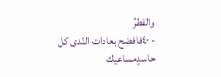والفطرُ
- ٤٠فافضح بعادات النّدى كل حاسدٍمساعيك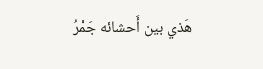هَذي بين أَحشائه جَمْرُ